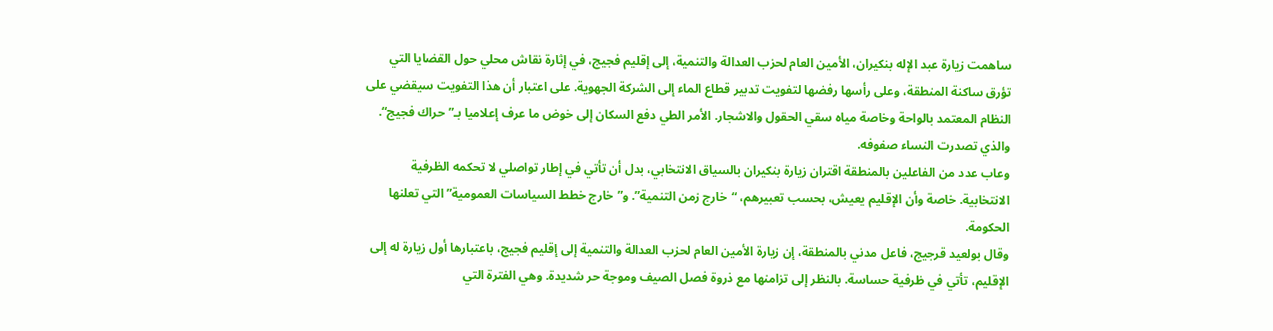ساهمت زيارة عبد الإله بنكيران، الأمين العام لحزب العدالة والتنمية، إلى إقليم فجيج، في إثارة نقاش محلي حول القضايا التي تؤرق ساكنة المنطقة، وعلى رأسها رفضها لتفويت تدبير قطاع الماء إلى الشركة الجهوية. على اعتبار أن هذا التفويت سيقضي على النظام المعتمد بالواحة وخاصة مياه سقي الحقول والاشجار. الأمر الطي دفع السكان إلى خوض ما عرف إعلاميا بـ”حراك فجيج“. والذي تصدرت النساء صفوفه.
وعاب عدد من الفاعلين بالمنطقة اقتران زيارة بنكيران بالسياق الانتخابي، بدل أن تأتي في إطار تواصلي لا تحكمه الظرفية الانتخابية. خاصة وأن الإقليم يعيش، بحسب تعبيرهم، “خارج زمن التنمية”. و”خارج خطط السياسات العمومية” التي تعلنها الحكومة.
وقال بولعيد قرجيج، فاعل مدني بالمنطقة، إن زيارة الأمين العام لحزب العدالة والتنمية إلى إقليم فجيج، باعتبارها أول زيارة له إلى الإقليم، تأتي في ظرفية حساسة. بالنظر إلى تزامنها مع ذروة فصل الصيف وموجة حر شديدة. وهي الفترة التي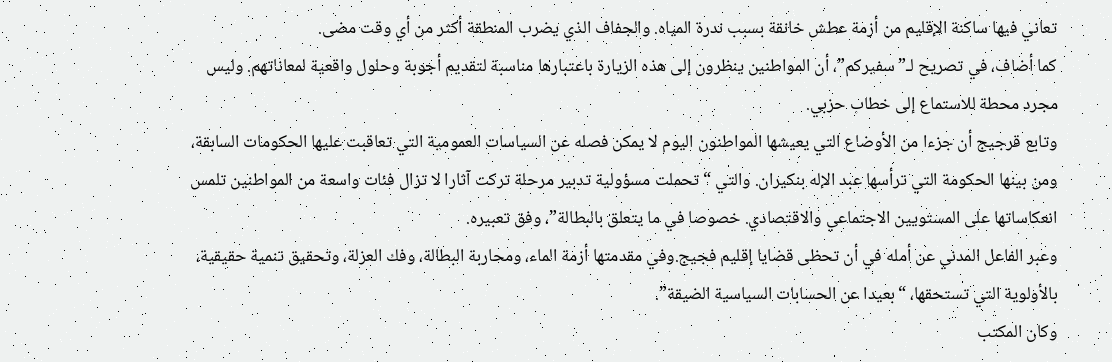تعاني فيها ساكنة الإقليم من أزمة عطش خانقة بسبب ندرة المياه. والجفاف الذي يضرب المنطقة أكثر من أي وقت مضى.
كما أضاف، في تصريح لـ”سفيركم”، أن المواطنين ينظرون إلى هذه الزيارة باعتبارها مناسبة لتقديم أجوبة وحلول واقعية لمعاناتهم. وليس مجرد محطة للاستماع إلى خطاب حزبي.
وتابع قرجيج أن جزءا من الأوضاع التي يعيشها المواطنون اليوم لا يمكن فصله عن السياسات العمومية التي تعاقبت عليها الحكومات السابقة، ومن بينها الحكومة التي ترأسها عبد الإله بنكيران. والتي “تحملت مسؤولية تدبير مرحلة تركت آثارا لا تزال فئات واسعة من المواطنين تلمس انعكاساتها على المستويين الاجتماعي والاقتصادي. خصوصا في ما يتعلق بالبطالة”، وفق تعبيره.
وعبر الفاعل المدني عن أمله في أن تحظى قضايا إقليم فجيج.وفي مقدمتها أزمة الماء، ومحاربة البطالة، وفك العزلة، وتحقيق تنمية حقيقية، بالأولوية التي تستحقها، “بعيدا عن الحسابات السياسية الضيقة”.
وكان المكتب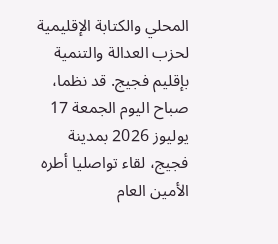المحلي والكتابة الإقليمية لحزب العدالة والتنمية بإقليم فجيج. قد نظما، صباح اليوم الجمعة 17 يوليوز 2026 بمدينة فجيج، لقاء تواصليا أطره الأمين العام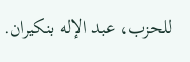للحزب، عبد الإله بنكيران.